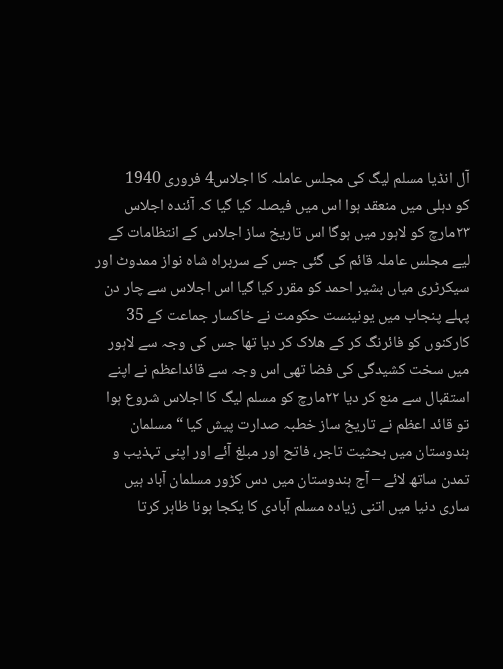آل انڈیا مسلم لیگ کی مجلس عاملہ کا اجلاس4 فروری 1940
کو دہلی میں منعقد ہوا اس میں فیصلہ کیا گیا کہ آئندہ اجلاس ٢٣مارچ کو لاہور میں ہوگا اس تاریخ ساز اجلاس کے انتظامات کے لیے مجلس عاملہ قائم کی گئی جس کے سربراہ شاہ نواز ممدوٹ اور سیکرٹری میاں بشیر احمد کو مقرر کیا گیا اس اجلاس سے چار دن پہلے پنجاب میں یونینست حکومت نے خاکسار جماعت کے 35 کارکنوں کو فائرنگ کر کے ھلاک کر دیا تھا جس کی وجہ سے لاہور میں سخت کشیدگی کی فضا تھی اس وجہ سے قائداعظم نے اپنے استقبال سے منع کر دیا ٢٢مارچ کو مسلم لیگ کا اجلاس شروع ہوا تو قائد اعظم نے تاریخ ساز خطبہ صدارت پیش کیا “مسلمان ہندوستان میں بحثیت تاجر، فاتح اور مبلغ آئے اور اپنی تہذیب و تمدن ساتھ لائے – آج ہندوستان میں دس کڑور مسلمان آباد ہیں ساری دنیا میں اتنی زیادہ مسلم آبادی کا یکجا ہونا ظاہر کرتا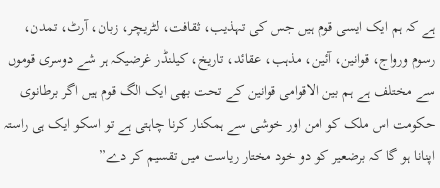ہے کہ ہم ایک ایسی قوم ہیں جس کی تہذیب، ثقافت، لٹریچر، زبان، آرٹ، تمدن، رسوم ورواج، قوانین، آئین، مذہب، عقائد، تاریخ، کیلنڈر غرضیکہ ہر شے دوسری قوموں سے مختلف ہے ہم بین الاقوامی قوانین کے تحت بھی ایک الگ قوم ہیں اگر برطانوی حکومت اس ملک کو امن اور خوشی سے ہمکنار کرنا چاہتی ہے تو اسکو ایک ہی راستہ اپنانا ہو گا کہ برضعیر کو دو خود مختار ریاست میں تقسیم کر دے”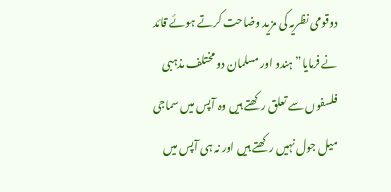دوقومی نظریہ کی مزید وضاحت کرتے ہوئے قائد نے فرمایا” ہندو اور مسلمان دو مختلف مذہبی فلسفوں سے تعلق رکھتے ہیں وہ آپس میں سماجی میل جول نہیں رکھتے ہیں اور نہ ہی آپس میں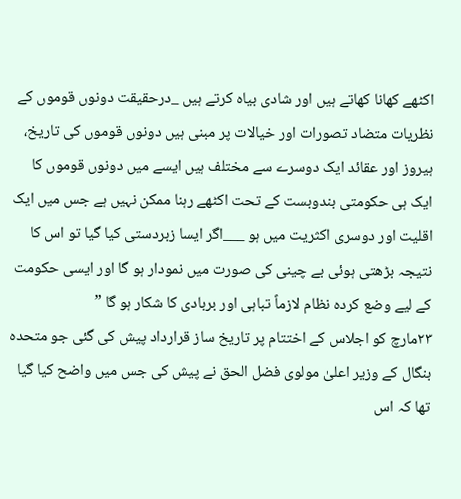اکٹھے کھانا کھاتے ہیں اور شادی بیاہ کرتے ہیں _درحقیقت دونوں قوموں کے نظریات متضاد تصورات اور خیالات پر مبنی ہیں دونوں قوموں کی تاریخ، ہیروز اور عقائد ایک دوسرے سے مختلف ہیں ایسے میں دونوں قوموں کا ایک ہی حکومتی بندوبست کے تحت اکٹھے رہنا ممکن نہیں ہے جس میں ایک اقلیت اور دوسری اکثریت میں ہو ___اگر ایسا زبردستی کیا گیا تو اس کا نتیجہ بڑھتی ہوئی بے چینی کی صورت میں نمودار ہو گا اور ایسی حکومت کے لیے وضع کردہ نظام لازماً تباہی اور بربادی کا شکار ہو گا ”
٢٣مارچ کو اجلاس کے اختتام پر تاریخ ساز قرارداد پیش کی گئی جو متحدہ بنگال کے وزیر اعلیٰ مولوی فضل الحق نے پیش کی جس میں واضح کیا گیا تھا کہ اس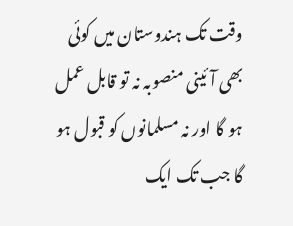وقت تک ہندوستان میں کوئی بھی آئینی منصوبہ نہ تو قابل عمل ہو گا اور نہ مسلمانوں کو قبول ہو گا جب تک ایک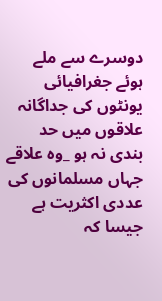دوسرے سے ملے ہوئے جغرافیائی یونٹوں کی جداگانہ علاقوں میں حد بندی نہ ہو _وہ علاقے جہاں مسلمانوں کی عددی اکثریت ہے جیسا کہ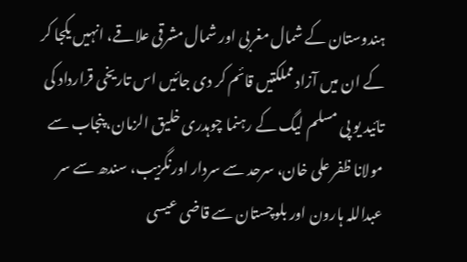ہندوستان کے شمال مغربی اور شمال مشرقی علاقے، انہیں یکجا کر کے ان میں آزاد مملکتیں قائم کر دی جائیں اس تاریخی قرارداد کی تائید یو پی مسلم لیگ کے رہنما چوہدری خلیق الزمان، پنجاب سے مولانا ظفر علی خان، سرحد سے سردار اورنگزیب، سندھ سے سر عبداللہ ہارون اور بلوچستان سے قاضی عیسی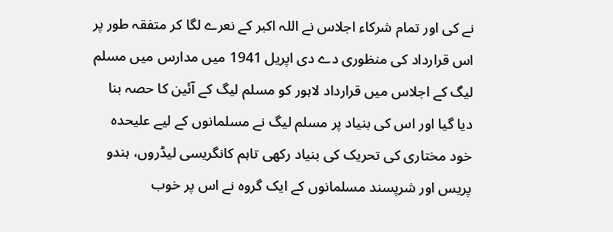نے کی اور تمام شرکاء اجلاس نے اللہ اکبر کے نعرے لگا کر متفقہ طور پر اس قرارداد کی منظوری دے دی اپریل 1941 میں مدارس میں مسلم لیگ کے اجلاس میں قرارداد لاہور کو مسلم لیگ کے آئین کا حصہ بنا دیا گیا اور اس کی بنیاد پر مسلم لیگ نے مسلمانوں کے لیے علیحدہ خود مختاری کی تحریک کی بنیاد رکھی تاہم کانگریسی لیڈروں، ہندو پریس اور شرپسند مسلمانوں کے ایک گروہ نے اس پر خوب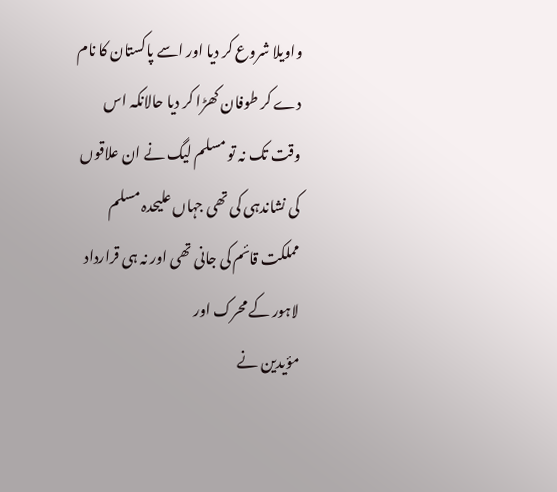واویلا شروع کر دیا اور اسے پاکستان کا نام دے کر طوفان کھڑا کر دیا حالانکہ اس وقت تک نہ تو مسلم لیگ نے ان علاقوں کی نشاندہی کی تھی جہاں علیحدہ مسلم مملکت قائم کی جانی تھی اور نہ ہی قرارداد لاہور کے محرک اور
مؤیدین نے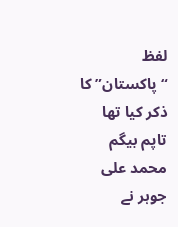لفظ “پاکستان” کا ذکر کیا تھا تاپم بیگم محمد علی جوہر نے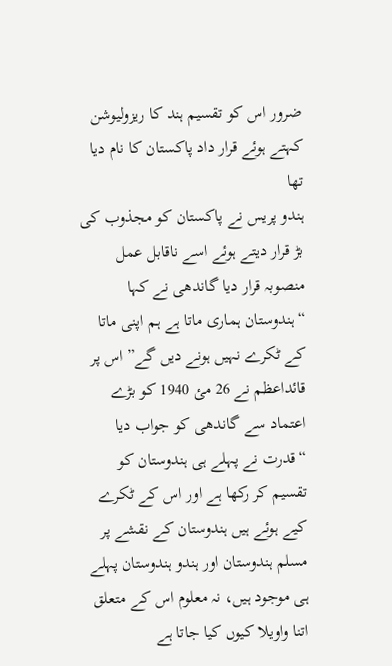ضرور اس کو تقسیم ہند کا ریزولیوشن کہتے ہوئے قرار داد پاکستان کا نام دیا تھا
ہندو پریس نے پاکستان کو مجذوب کی بڑ قرار دیتے ہوئے اسے ناقابل عمل منصوبہ قرار دیا گاندھی نے کہا “ہندوستان ہماری ماتا ہے ہم اپنی ماتا کے ٹکرے نہیں ہونے دیں گے” اس پر قائداعظم نے 26 مئ 1940 کو بڑے اعتماد سے گاندھی کو جواب دیا “قدرت نے پہلے ہی ہندوستان کو تقسیم کر رکھا ہے اور اس کے ٹکرے کیے ہوئے ہیں ہندوستان کے نقشے پر مسلم ہندوستان اور ہندو ہندوستان پہلے ہی موجود ہیں، نہ معلوم اس کے متعلق اتنا واویلا کیوں کیا جاتا ہے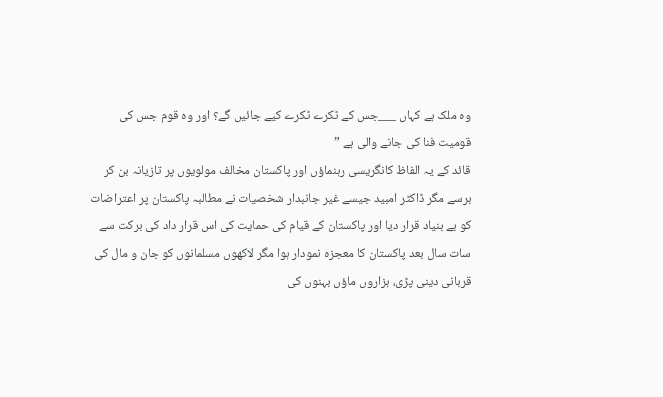وہ ملک ہے کہاں ___جس کے ٹکرے ٹکرے کیے جائیں گے؟ اور وہ قوم جس کی قومیت فنا کی جانے والی ہے ”
قائد کے یہ الفاظ کانگریسی رہنماؤں اور پاکستان مخالف مولویوں پر تازیانہ بن کر برسے مگر ڈاکٹر امبید جیسے غیر جانبدار شخصیات نے مطالبہ پاکستان پر اعتراضات کو بے بنیاد قرار دیا اور پاکستان کے قیام کی حمایت کی اس قرار داد کی برکت سے سات سال بعد پاکستان کا معجزہ نمودار ہوا مگر لاکھوں مسلمانوں کو جان و مال کی قربانی دینی پڑی، ہزاروں ماؤں بہنوں کی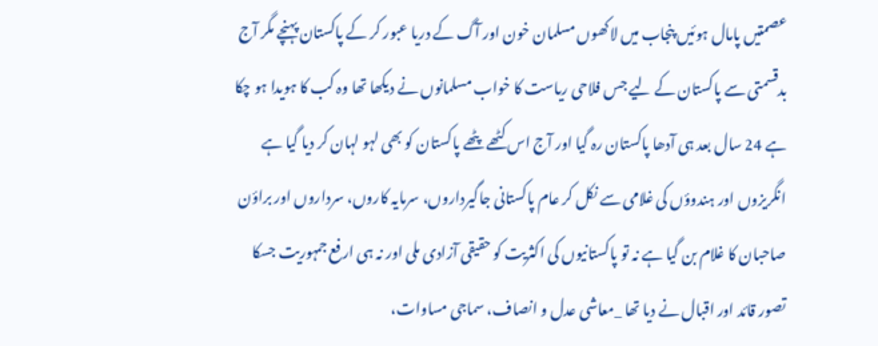عصمتیں پامال ہوئیں پنجاب میں لاکھوں مسلمان خون اور آگ کے دریا عبور کر کے پاکستان پہنچے مگر آج بدقسمتی سے پاکستان کے لیے جس فلاحی ریاست کا خواب مسلمانوں نے دیکھا تھا وہ کب کا ہویدا ہو چکا ہے 24 سال بعد ہی آدھا پاکستان رہ گیا اور آج اس کٹھے پٹھے پاکستان کو بھی لہو لہان کر دیا گیا ہے انگریزوں اور ہندوؤں کی غلامی سے نکل کر عام پاکستانی جاگیرداروں، سرمایہ کاروں، سرداروں اور براؤن صاحبان کا غلام بن گیا ہے نہ تو پاکستانیوں کی اکثریت کو حقیقی آزادی ملی اور نہ ہی ارفع جمہوریت جسکا تصور قائد اور اقبال نے دیا تھا _معاشی عدل و انصاف، سماجی مساوات،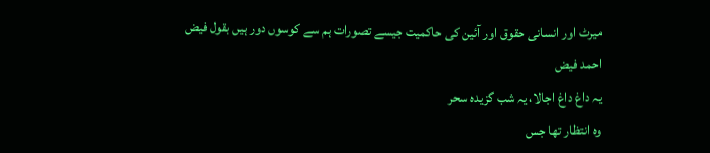میرٹ اور انسانی حقوق اور آئین کی حاکمیت جیسے تصورات ہم سے کوسوں دور ہیں بقول فیض احمد فیض
یہ داغ داغ اجالا، یہ شب گزیدہ سحر
وہ انتظار تھا جس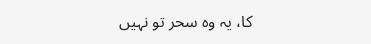کا، یہ وہ سحر تو نہیں